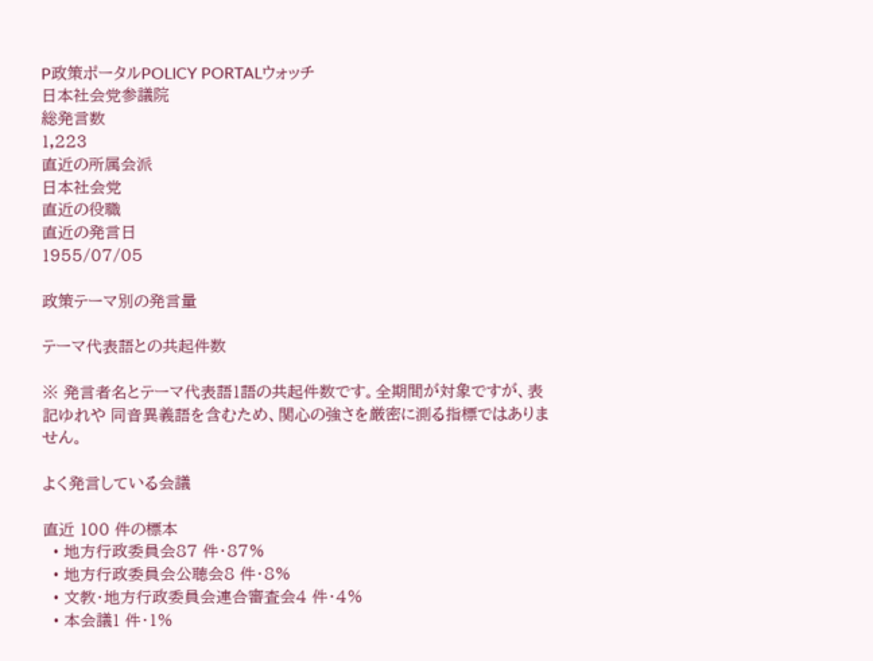P政策ポータルPOLICY PORTALウォッチ
日本社会党参議院
総発言数
1,223
直近の所属会派
日本社会党
直近の役職
直近の発言日
1955/07/05

政策テーマ別の発言量

テーマ代表語との共起件数

※ 発言者名とテーマ代表語1語の共起件数です。全期間が対象ですが、表記ゆれや 同音異義語を含むため、関心の強さを厳密に測る指標ではありません。

よく発言している会議

直近 100 件の標本
  • 地方行政委員会87 件・87%
  • 地方行政委員会公聴会8 件・8%
  • 文教・地方行政委員会連合審査会4 件・4%
  • 本会議1 件・1%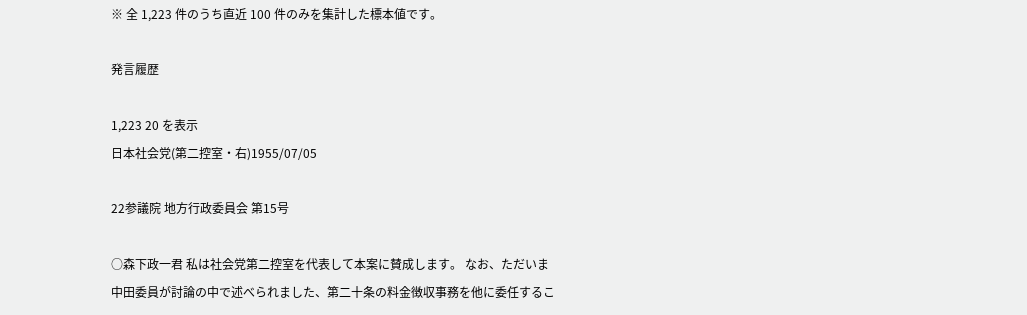※ 全 1,223 件のうち直近 100 件のみを集計した標本値です。

発言履歴

1,223 20 を表示
日本社会党(第二控室・右)1955/07/05

22参議院 地方行政委員会 第15号

○森下政一君 私は社会党第二控室を代表して本案に賛成します。 なお、ただいま中田委員が討論の中で述べられました、第二十条の料金徴収事務を他に委任するこ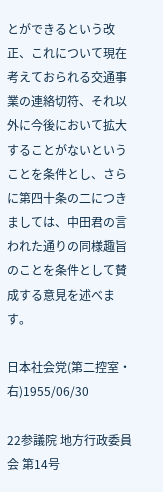とができるという改正、これについて現在考えておられる交通事業の連絡切符、それ以外に今後において拡大することがないということを条件とし、さらに第四十条の二につきましては、中田君の言われた通りの同様趣旨のことを条件として賛成する意見を述べます。

日本社会党(第二控室・右)1955/06/30

22参議院 地方行政委員会 第14号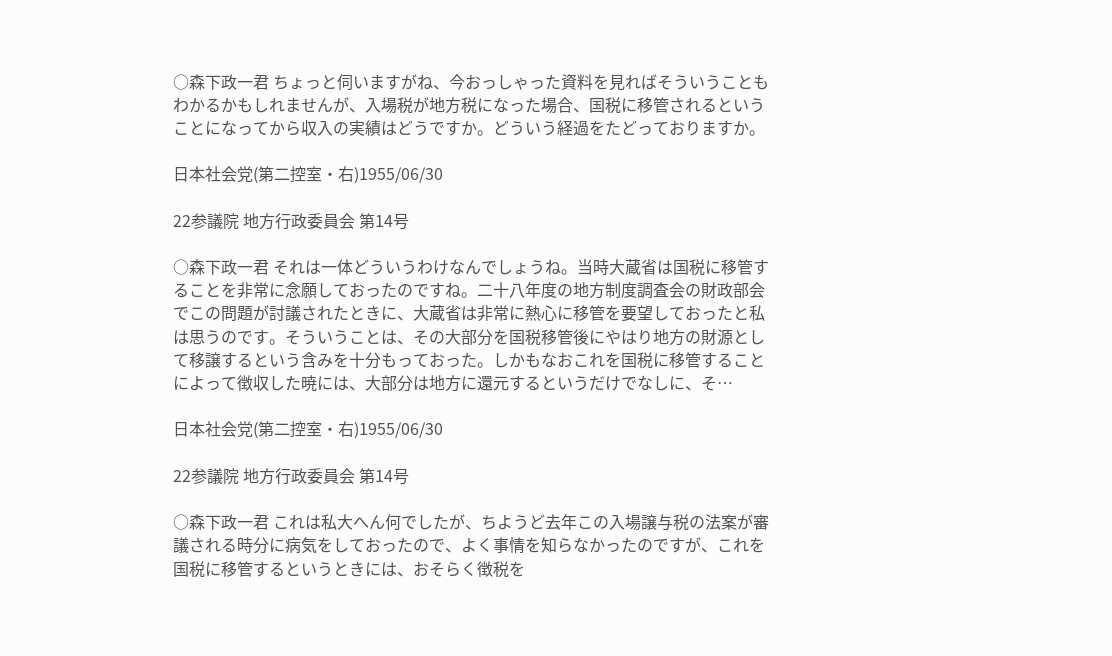○森下政一君 ちょっと伺いますがね、今おっしゃった資料を見ればそういうこともわかるかもしれませんが、入場税が地方税になった場合、国税に移管されるということになってから収入の実績はどうですか。どういう経過をたどっておりますか。

日本社会党(第二控室・右)1955/06/30

22参議院 地方行政委員会 第14号

○森下政一君 それは一体どういうわけなんでしょうね。当時大蔵省は国税に移管することを非常に念願しておったのですね。二十八年度の地方制度調査会の財政部会でこの問題が討議されたときに、大蔵省は非常に熱心に移管を要望しておったと私は思うのです。そういうことは、その大部分を国税移管後にやはり地方の財源として移譲するという含みを十分もっておった。しかもなおこれを国税に移管することによって徴収した暁には、大部分は地方に還元するというだけでなしに、そ…

日本社会党(第二控室・右)1955/06/30

22参議院 地方行政委員会 第14号

○森下政一君 これは私大へん何でしたが、ちようど去年この入場譲与税の法案が審議される時分に病気をしておったので、よく事情を知らなかったのですが、これを国税に移管するというときには、おそらく徴税を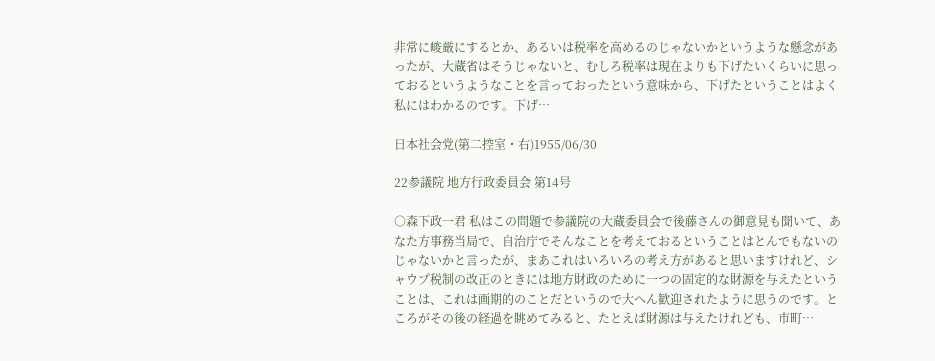非常に峻厳にするとか、あるいは税率を高めるのじゃないかというような懸念があったが、大蔵省はそうじゃないと、むしろ税率は現在よりも下げたいくらいに思っておるというようなことを言っておったという意味から、下げたということはよく私にはわかるのです。下げ…

日本社会党(第二控室・右)1955/06/30

22参議院 地方行政委員会 第14号

○森下政一君 私はこの問題で参議院の大蔵委員会で後藤さんの御意見も聞いて、あなた方事務当局で、自治庁でそんなことを考えておるということはとんでもないのじゃないかと言ったが、まあこれはいろいろの考え方があると思いますけれど、シャウプ税制の改正のときには地方財政のために一つの固定的な財源を与えたということは、これは画期的のことだというので大へん歓迎されたように思うのです。ところがその後の経過を眺めてみると、たとえば財源は与えたけれども、市町…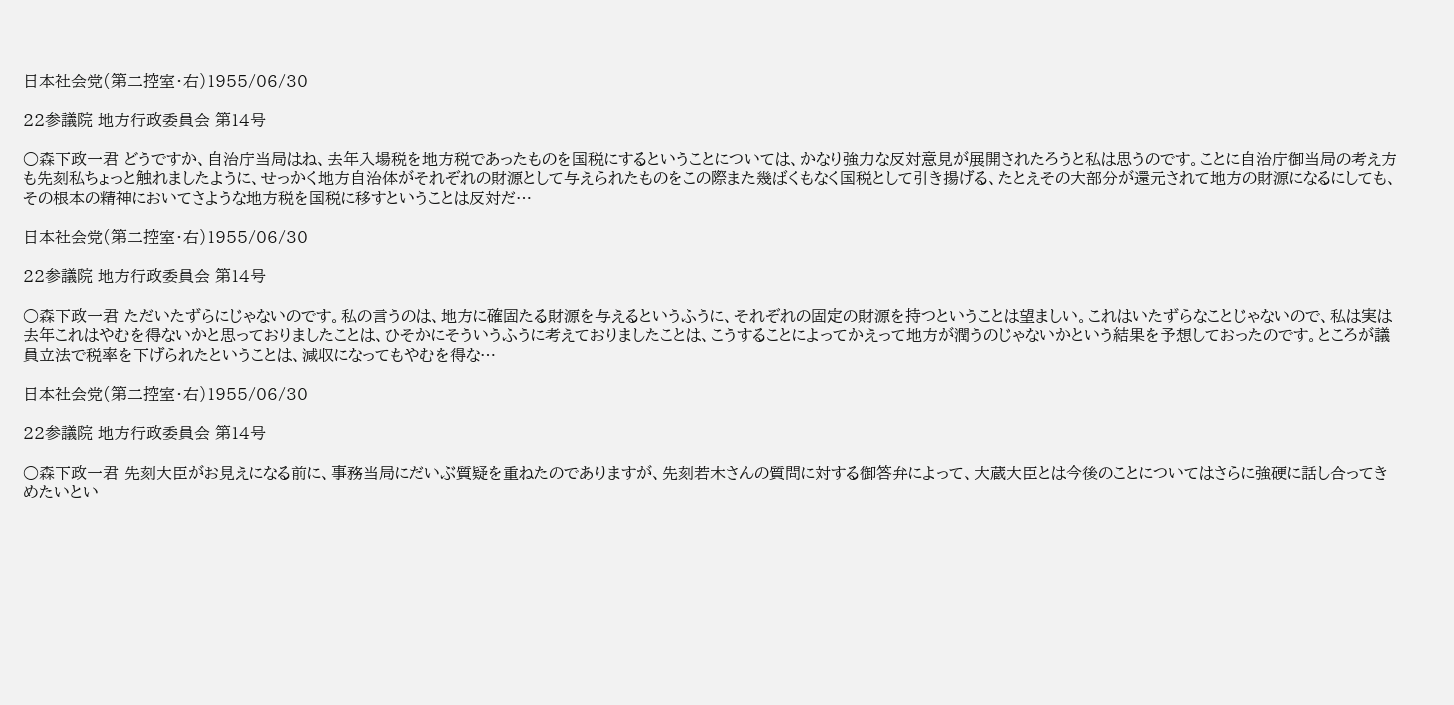日本社会党(第二控室・右)1955/06/30

22参議院 地方行政委員会 第14号

○森下政一君 どうですか、自治庁当局はね、去年入場税を地方税であったものを国税にするということについては、かなり強力な反対意見が展開されたろうと私は思うのです。ことに自治庁御当局の考え方も先刻私ちょっと触れましたように、せっかく地方自治体がそれぞれの財源として与えられたものをこの際また幾ばくもなく国税として引き揚げる、たとえその大部分が還元されて地方の財源になるにしても、その根本の精神においてさような地方税を国税に移すということは反対だ…

日本社会党(第二控室・右)1955/06/30

22参議院 地方行政委員会 第14号

○森下政一君 ただいたずらにじゃないのです。私の言うのは、地方に確固たる財源を与えるというふうに、それぞれの固定の財源を持つということは望ましい。これはいたずらなことじゃないので、私は実は去年これはやむを得ないかと思っておりましたことは、ひそかにそういうふうに考えておりましたことは、こうすることによってかえって地方が潤うのじゃないかという結果を予想しておったのです。ところが議員立法で税率を下げられたということは、減収になってもやむを得な…

日本社会党(第二控室・右)1955/06/30

22参議院 地方行政委員会 第14号

○森下政一君 先刻大臣がお見えになる前に、事務当局にだいぶ質疑を重ねたのでありますが、先刻若木さんの質問に対する御答弁によって、大蔵大臣とは今後のことについてはさらに強硬に話し合ってきめたいとい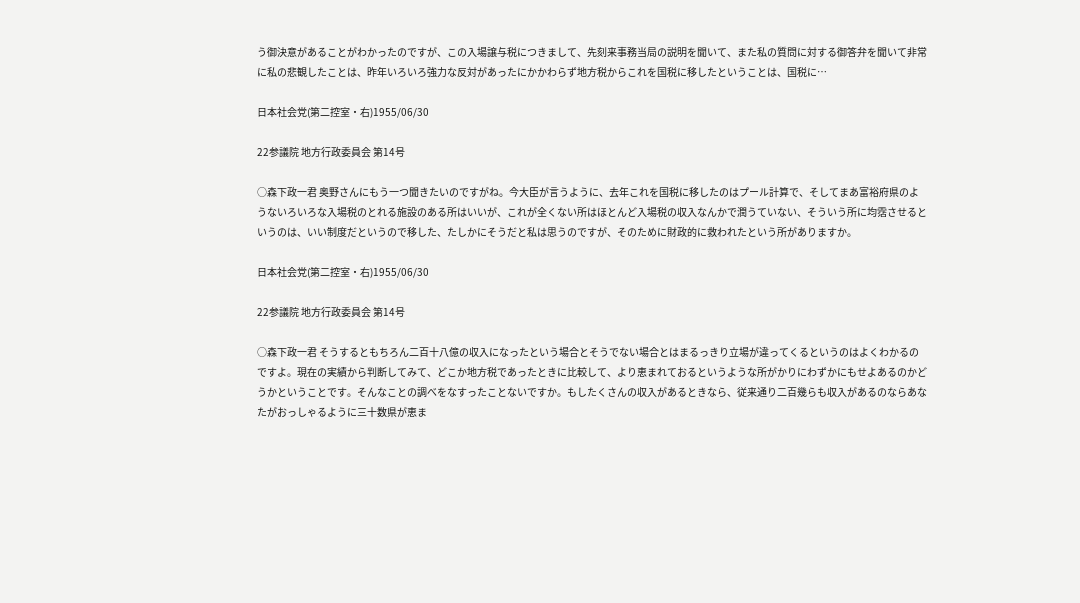う御決意があることがわかったのですが、この入場譲与税につきまして、先刻来事務当局の説明を聞いて、また私の質問に対する御答弁を聞いて非常に私の悲観したことは、昨年いろいろ強力な反対があったにかかわらず地方税からこれを国税に移したということは、国税に…

日本社会党(第二控室・右)1955/06/30

22参議院 地方行政委員会 第14号

○森下政一君 奥野さんにもう一つ聞きたいのですがね。今大臣が言うように、去年これを国税に移したのはプール計算で、そしてまあ富裕府県のようないろいろな入場税のとれる施設のある所はいいが、これが全くない所はほとんど入場税の収入なんかで潤うていない、そういう所に均霑させるというのは、いい制度だというので移した、たしかにそうだと私は思うのですが、そのために財政的に救われたという所がありますか。

日本社会党(第二控室・右)1955/06/30

22参議院 地方行政委員会 第14号

○森下政一君 そうするともちろん二百十八億の収入になったという場合とそうでない場合とはまるっきり立場が違ってくるというのはよくわかるのですよ。現在の実績から判断してみて、どこか地方税であったときに比較して、より恵まれておるというような所がかりにわずかにもせよあるのかどうかということです。そんなことの調べをなすったことないですか。もしたくさんの収入があるときなら、従来通り二百幾らも収入があるのならあなたがおっしゃるように三十数県が恵ま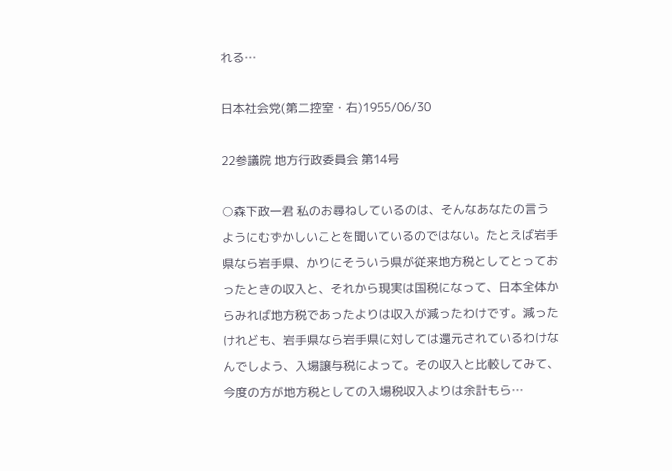れる…

日本社会党(第二控室・右)1955/06/30

22参議院 地方行政委員会 第14号

○森下政一君 私のお尋ねしているのは、そんなあなたの言うようにむずかしいことを聞いているのではない。たとえば岩手県なら岩手県、かりにそういう県が従来地方税としてとっておったときの収入と、それから現実は国税になって、日本全体からみれば地方税であったよりは収入が減ったわけです。減ったけれども、岩手県なら岩手県に対しては還元されているわけなんでしよう、入場譲与税によって。その収入と比較してみて、今度の方が地方税としての入場税収入よりは余計もら…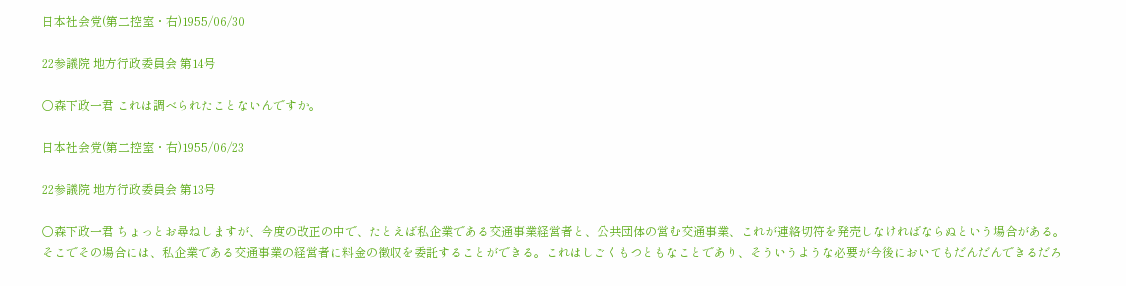日本社会党(第二控室・右)1955/06/30

22参議院 地方行政委員会 第14号

○森下政一君 これは調べられたことないんですか。

日本社会党(第二控室・右)1955/06/23

22参議院 地方行政委員会 第13号

○森下政一君 ちょっとお尋ねしますが、今度の改正の中で、たとえば私企業である交通事業経営者と、公共団体の営む交通事業、これが連絡切符を発売しなければならぬという場合がある。そこでその場合には、私企業である交通事業の経営者に料金の徴収を委託することができる。これはしごくもつともなことであり、そういうような必要が今後においてもだんだんできるだろ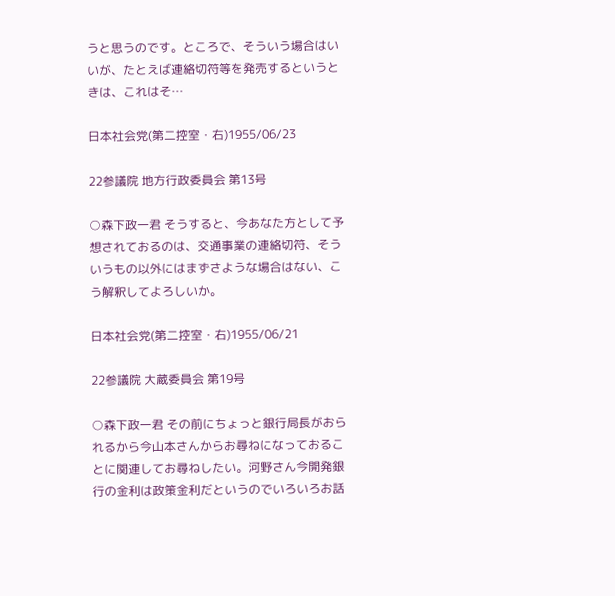うと思うのです。ところで、そういう場合はいいが、たとえば連絡切符等を発売するというときは、これはそ…

日本社会党(第二控室・右)1955/06/23

22参議院 地方行政委員会 第13号

○森下政一君 そうすると、今あなた方として予想されておるのは、交通事業の連絡切符、そういうもの以外にはまずさような場合はない、こう解釈してよろしいか。

日本社会党(第二控室・右)1955/06/21

22参議院 大蔵委員会 第19号

○森下政一君 その前にちょっと銀行局長がおられるから今山本さんからお尋ねになっておることに関連してお尋ねしたい。河野さん今開発銀行の金利は政策金利だというのでいろいろお話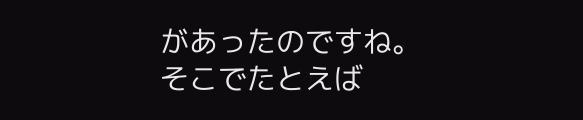があったのですね。そこでたとえば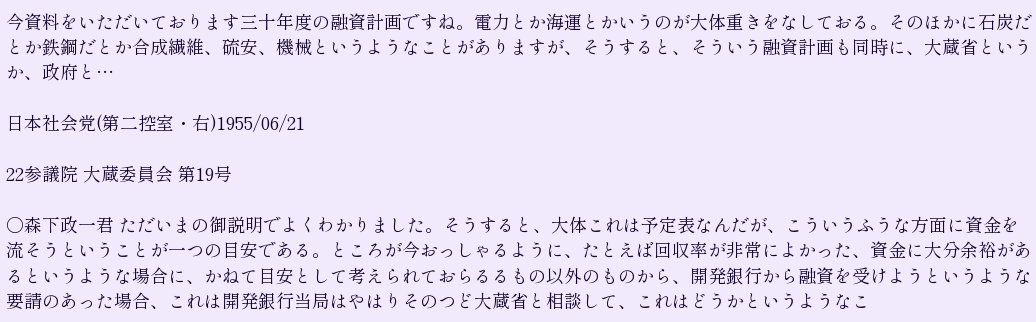今資料をいただいております三十年度の融資計画ですね。電力とか海運とかいうのが大体重きをなしておる。そのほかに石炭だとか鉄鋼だとか合成繊維、硫安、機械というようなことがありますが、そうすると、そういう融資計画も同時に、大蔵省というか、政府と…

日本社会党(第二控室・右)1955/06/21

22参議院 大蔵委員会 第19号

○森下政一君 ただいまの御説明でよくわかりました。そうすると、大体これは予定表なんだが、こういうふうな方面に資金を流そうということが一つの目安である。ところが今おっしゃるように、たとえば回収率が非常によかった、資金に大分余裕があるというような場合に、かねて目安として考えられておらるるもの以外のものから、開発銀行から融資を受けようというような要請のあった場合、これは開発銀行当局はやはりそのつど大蔵省と相談して、これはどうかというようなこ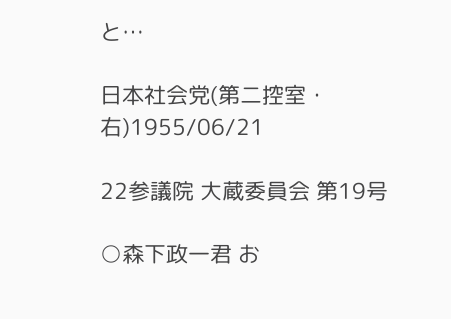と…

日本社会党(第二控室・右)1955/06/21

22参議院 大蔵委員会 第19号

○森下政一君 お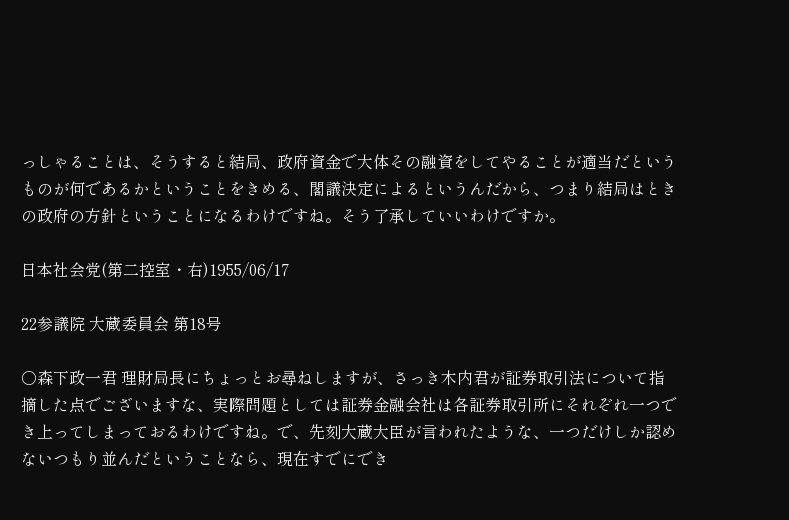っしゃることは、そうすると結局、政府資金で大体その融資をしてやることが適当だというものが何であるかということをきめる、閣議決定によるというんだから、つまり結局はときの政府の方針ということになるわけですね。そう了承していいわけですか。

日本社会党(第二控室・右)1955/06/17

22参議院 大蔵委員会 第18号

○森下政一君 理財局長にちょっとお尋ねしますが、さっき木内君が証券取引法について指摘した点でございますな、実際問題としては証券金融会社は各証券取引所にそれぞれ一つでき上ってしまっておるわけですね。で、先刻大蔵大臣が言われたような、一つだけしか認めないつもり並んだということなら、現在すでにでき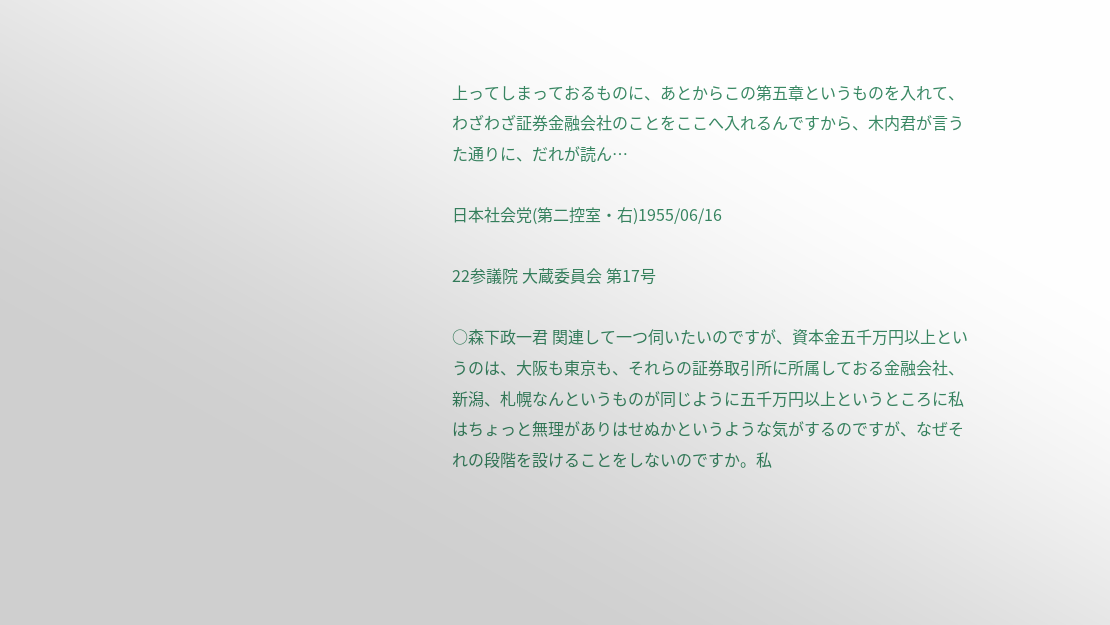上ってしまっておるものに、あとからこの第五章というものを入れて、わざわざ証券金融会社のことをここへ入れるんですから、木内君が言うた通りに、だれが読ん…

日本社会党(第二控室・右)1955/06/16

22参議院 大蔵委員会 第17号

○森下政一君 関連して一つ伺いたいのですが、資本金五千万円以上というのは、大阪も東京も、それらの証券取引所に所属しておる金融会社、新潟、札幌なんというものが同じように五千万円以上というところに私はちょっと無理がありはせぬかというような気がするのですが、なぜそれの段階を設けることをしないのですか。私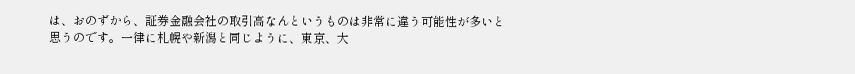は、おのずから、証券金融会社の取引高なんというものは非常に違う可能性が多いと思うのです。一律に札幌や新潟と同じように、東京、大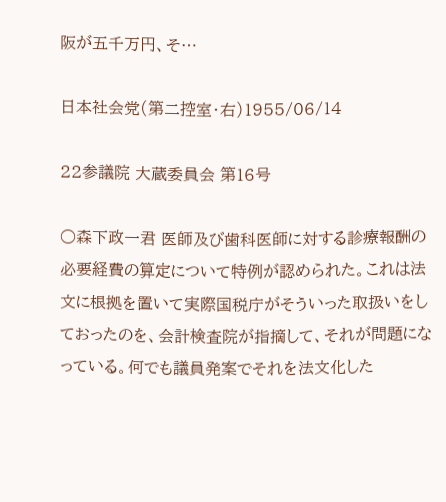阪が五千万円、そ…

日本社会党(第二控室・右)1955/06/14

22参議院 大蔵委員会 第16号

○森下政一君 医師及び歯科医師に対する診療報酬の必要経費の算定について特例が認められた。これは法文に根拠を置いて実際国税庁がそういった取扱いをしておったのを、会計検査院が指摘して、それが問題になっている。何でも議員発案でそれを法文化した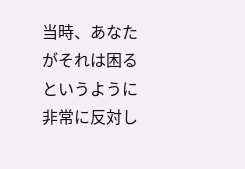当時、あなたがそれは困るというように非常に反対し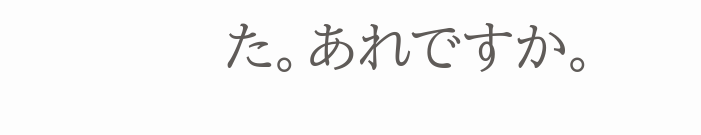た。あれですか。